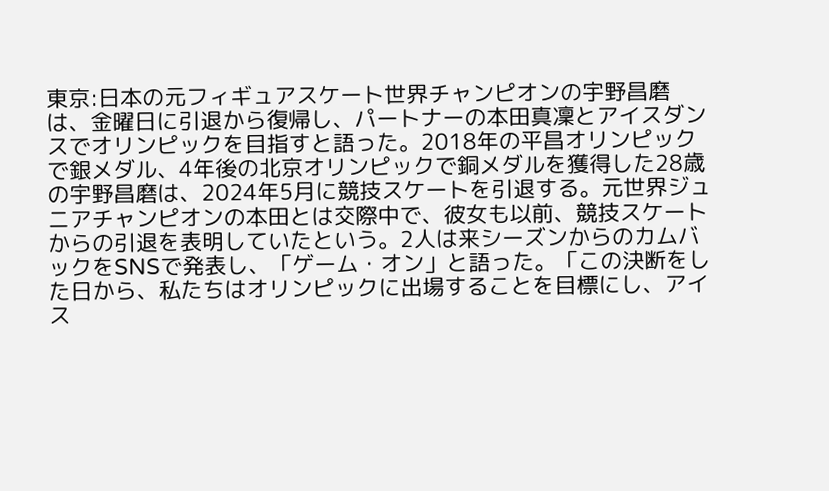東京:日本の元フィギュアスケート世界チャンピオンの宇野昌磨は、金曜日に引退から復帰し、パートナーの本田真凜とアイスダンスでオリンピックを目指すと語った。2018年の平昌オリンピックで銀メダル、4年後の北京オリンピックで銅メダルを獲得した28歳の宇野昌磨は、2024年5月に競技スケートを引退する。元世界ジュニアチャンピオンの本田とは交際中で、彼女も以前、競技スケートからの引退を表明していたという。2人は来シーズンからのカムバックをSNSで発表し、「ゲーム・オン」と語った。「この決断をした日から、私たちはオリンピックに出場することを目標にし、アイス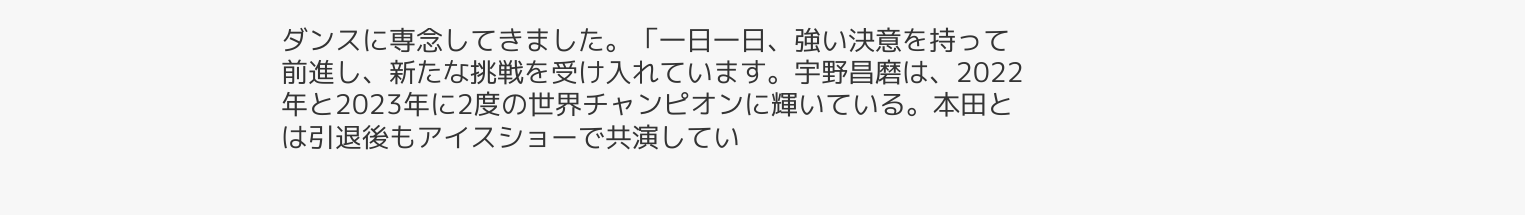ダンスに専念してきました。「一日一日、強い決意を持って前進し、新たな挑戦を受け入れています。宇野昌磨は、2022年と2023年に2度の世界チャンピオンに輝いている。本田とは引退後もアイスショーで共演してい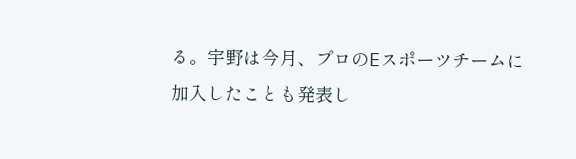る。宇野は今月、プロのEスポーツチームに加入したことも発表し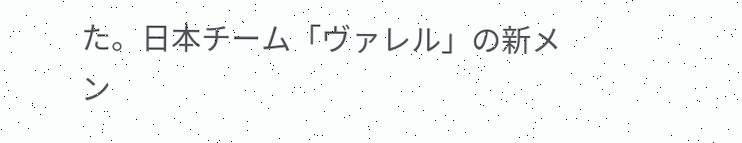た。日本チーム「ヴァレル」の新メン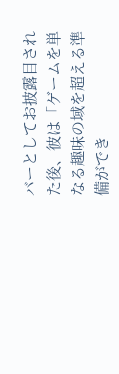バーとしてお披露目された後、彼は「ゲームを単なる趣味の域を超える準備ができ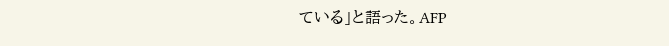ている」と語った。AFP